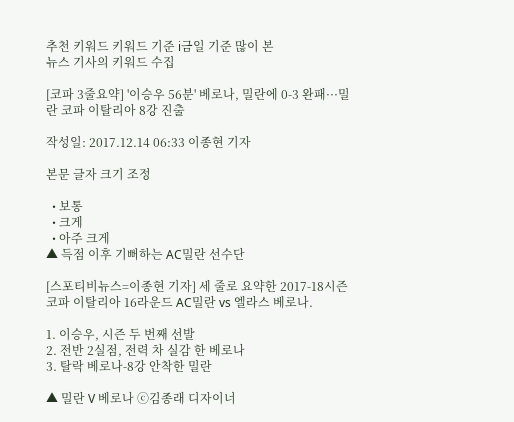추천 키워드 키워드 기준 i금일 기준 많이 본
뉴스 기사의 키워드 수집

[코파 3줄요약] '이승우 56분' 베로나, 밀란에 0-3 완패···밀란 코파 이탈리아 8강 진출

작성일: 2017.12.14 06:33 이종현 기자

본문 글자 크기 조정

  • 보통
  • 크게
  • 아주 크게
▲ 득점 이후 기뻐하는 AC밀란 선수단

[스포티비뉴스=이종현 기자] 세 줄로 요약한 2017-18시즌 코파 이탈리아 16라운드 AC밀란 vs 엘라스 베로나.

1. 이승우, 시즌 두 번째 선발
2. 전반 2실점, 전력 차 실감 한 베로나
3. 탈락 베로나-8강 안착한 밀란

▲ 밀란 V 베로나 ⓒ김종래 디자이너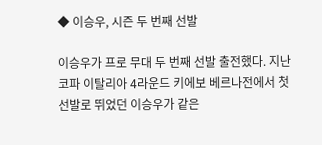◆ 이승우, 시즌 두 번째 선발

이승우가 프로 무대 두 번째 선발 출전했다. 지난 코파 이탈리아 4라운드 키에보 베르나전에서 첫 선발로 뛰었던 이승우가 같은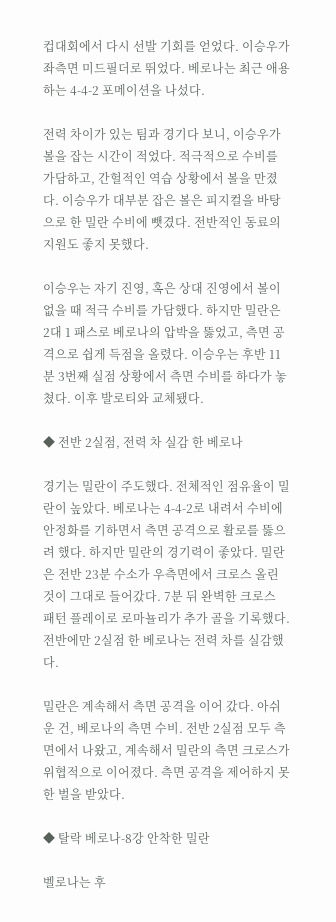컵대회에서 다시 선발 기회를 얻었다. 이승우가 좌측면 미드필더로 뛰었다. 베로나는 최근 애용하는 4-4-2 포메이션을 나섰다.

전력 차이가 있는 팀과 경기다 보니, 이승우가 볼을 잡는 시간이 적었다. 적극적으로 수비를 가담하고, 간헐적인 역습 상황에서 볼을 만졌다. 이승우가 대부분 잡은 볼은 피지컬을 바탕으로 한 밀란 수비에 뺏겼다. 전반적인 동료의 지원도 좋지 못했다.

이승우는 자기 진영, 혹은 상대 진영에서 볼이 없을 때 적극 수비를 가담했다. 하지만 밀란은 2대 1 패스로 베로나의 압박을 뚫었고, 측면 공격으로 쉽게 득점을 올렸다. 이승우는 후반 11분 3번째 실점 상황에서 측면 수비를 하다가 놓쳤다. 이후 발로티와 교체됐다.

◆ 전반 2실점, 전력 차 실감 한 베로나

경기는 밀란이 주도했다. 전체적인 점유율이 밀란이 높았다. 베로나는 4-4-2로 내려서 수비에 안정화를 기하면서 측면 공격으로 활로를 뚫으려 했다. 하지만 밀란의 경기력이 좋았다. 밀란은 전반 23분 수소가 우측면에서 크로스 올린 것이 그대로 들어갔다. 7분 뒤 완벽한 크로스 패턴 플레이로 로마뇰리가 추가 골을 기록했다. 전반에만 2실점 한 베로나는 전력 차를 실감했다.

밀란은 계속해서 측면 공격을 이어 갔다. 아쉬운 건, 베로나의 측면 수비. 전반 2실점 모두 측면에서 나왔고, 계속해서 밀란의 측면 크로스가 위협적으로 이어졌다. 측면 공격을 제어하지 못한 벌을 받았다.

◆ 탈락 베로나-8강 안착한 밀란

벨로나는 후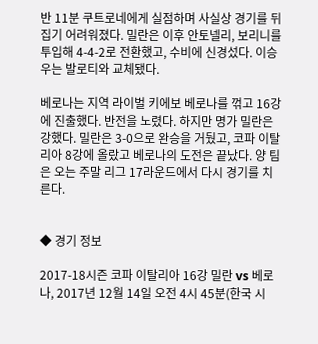반 11분 쿠트로네에게 실점하며 사실상 경기를 뒤집기 어려워졌다. 밀란은 이후 안토넬리, 보리니를 투입해 4-4-2로 전환했고, 수비에 신경섰다. 이승우는 발로티와 교체됐다.

베로나는 지역 라이벌 키에보 베로나를 꺾고 16강에 진출했다. 반전을 노렸다. 하지만 명가 밀란은 강했다. 밀란은 3-0으로 완승을 거뒀고, 코파 이탈리아 8강에 올랐고 베로나의 도전은 끝났다. 양 팀은 오는 주말 리그 17라운드에서 다시 경기를 치른다.


◆ 경기 정보

2017-18시즌 코파 이탈리아 16강 밀란 vs 베로나, 2017년 12월 14일 오전 4시 45분(한국 시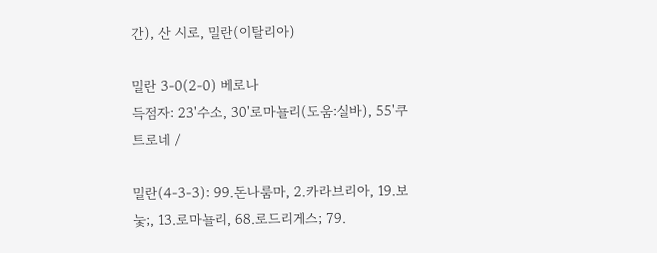간), 산 시로, 밀란(이탈리아)

밀란 3-0(2-0) 베로나
득점자: 23'수소, 30'로마뇰리(도움:실바), 55'쿠트로네 /

밀란(4-3-3): 99.돈나룸마, 2.카라브리아, 19.보눛;, 13.로마뇰리, 68.로드리게스; 79.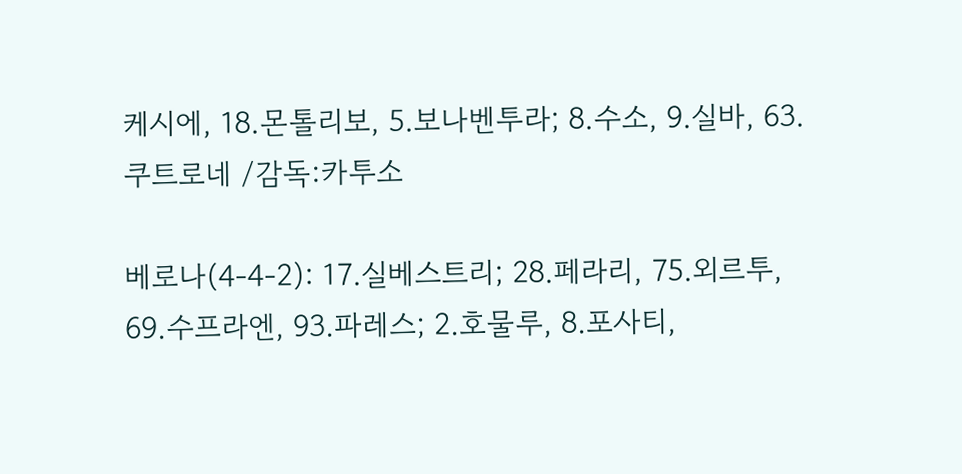케시에, 18.몬톨리보, 5.보나벤투라; 8.수소, 9.실바, 63.쿠트로네 /감독:카투소

베로나(4-4-2): 17.실베스트리; 28.페라리, 75.외르투, 69.수프라엔, 93.파레스; 2.호물루, 8.포사티,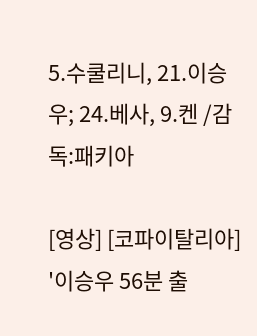5.수쿨리니, 21.이승우; 24.베사, 9.켄 /감독:패키아

[영상] [코파이탈리아] '이승우 56분 출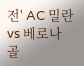전' AC 밀란 vs 베로나 골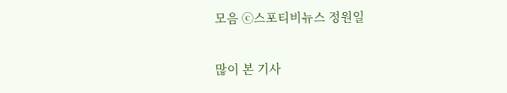모음 ⓒ스포티비뉴스 정원일

많이 본 기사